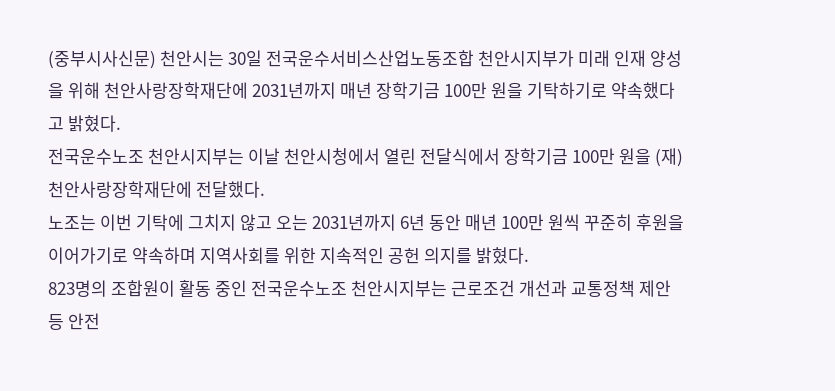(중부시사신문) 천안시는 30일 전국운수서비스산업노동조합 천안시지부가 미래 인재 양성을 위해 천안사랑장학재단에 2031년까지 매년 장학기금 100만 원을 기탁하기로 약속했다고 밝혔다.
전국운수노조 천안시지부는 이날 천안시청에서 열린 전달식에서 장학기금 100만 원을 (재)천안사랑장학재단에 전달했다.
노조는 이번 기탁에 그치지 않고 오는 2031년까지 6년 동안 매년 100만 원씩 꾸준히 후원을 이어가기로 약속하며 지역사회를 위한 지속적인 공헌 의지를 밝혔다.
823명의 조합원이 활동 중인 전국운수노조 천안시지부는 근로조건 개선과 교통정책 제안 등 안전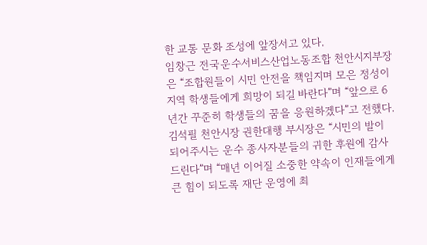한 교통 문화 조성에 앞장서고 있다.
임창근 전국운수서비스산업노동조합 천안시지부장은 “조합원들이 시민 안전을 책임지며 모은 정성이 지역 학생들에게 희망이 되길 바란다”며 “앞으로 6년간 꾸준히 학생들의 꿈을 응원하겠다”고 전했다.
김석필 천안시장 권한대행 부시장은 “시민의 발이 되어주시는 운수 종사자분들의 귀한 후원에 감사드린다”며 “매년 이어질 소중한 약속이 인재들에게 큰 힘이 되도록 재단 운영에 최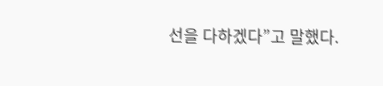선을 다하겠다”고 말했다.